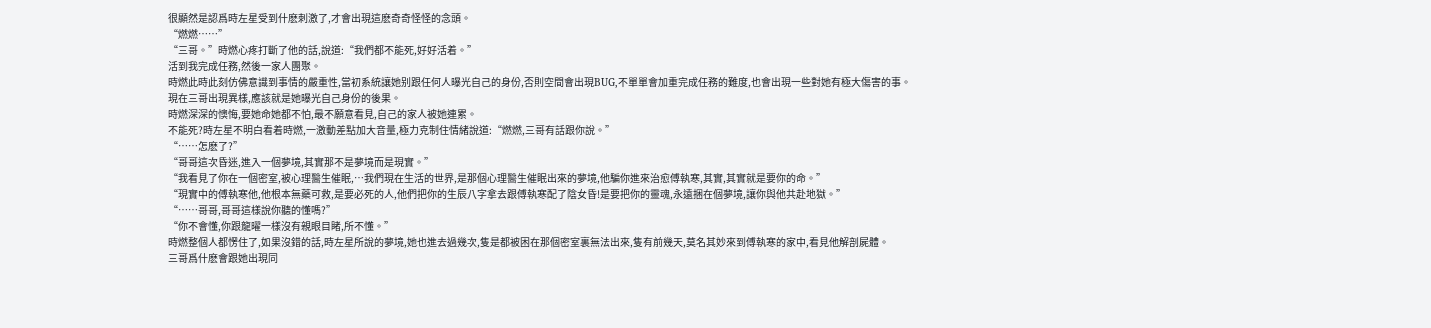很顯然是認爲時左星受到什麽刺激了,才會出現這麽奇奇怪怪的念頭。
“燃燃……”
“三哥。”時燃心疼打斷了他的話,說道:“我們都不能死,好好活着。”
活到我完成任務,然後一家人團聚。
時燃此時此刻仿佛意識到事情的嚴重性,當初系統讓她别跟任何人曝光自己的身份,否則空間會出現BUG,不單單會加重完成任務的難度,也會出現一些對她有極大傷害的事。
現在三哥出現異樣,應該就是她曝光自己身份的後果。
時燃深深的懊悔,要她命她都不怕,最不願意看見,自己的家人被她連累。
不能死?時左星不明白看着時燃,一激動差點加大音量,極力克制住情緒說道:“燃燃,三哥有話跟你說。”
“……怎麽了?”
“哥哥這次昏迷,進入一個夢境,其實那不是夢境而是現實。”
“我看見了你在一個密室,被心理醫生催眠,…我們現在生活的世界,是那個心理醫生催眠出來的夢境,他騙你進來治愈傅執寒,其實,其實就是要你的命。”
“現實中的傅執寒他,他根本無藥可救,是要必死的人,他們把你的生辰八字拿去跟傅執寒配了陰女昏!是要把你的靈魂,永遠捆在個夢境,讓你與他共赴地獄。”
“……哥哥,哥哥這樣說你聽的懂嗎?”
“你不會懂,你跟龍曜一樣沒有親眼目睹,所不懂。”
時燃整個人都愣住了,如果沒錯的話,時左星所說的夢境,她也進去過幾次,隻是都被困在那個密室裏無法出來,隻有前幾天,莫名其妙來到傅執寒的家中,看見他解剖屍體。
三哥爲什麽會跟她出現同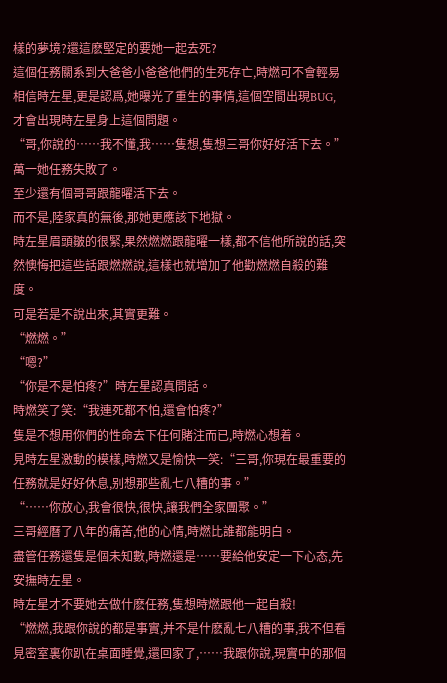樣的夢境?還這麽堅定的要她一起去死?
這個任務關系到大爸爸小爸爸他們的生死存亡,時燃可不會輕易相信時左星,更是認爲,她曝光了重生的事情,這個空間出現BUG,才會出現時左星身上這個問題。
“哥,你說的……我不懂,我……隻想,隻想三哥你好好活下去。”
萬一她任務失敗了。
至少還有個哥哥跟龍曜活下去。
而不是,陸家真的無後,那她更應該下地獄。
時左星眉頭皺的很緊,果然燃燃跟龍曜一樣,都不信他所說的話,突然懊悔把這些話跟燃燃說,這樣也就增加了他勸燃燃自殺的難度。
可是若是不說出來,其實更難。
“燃燃。”
“嗯?”
“你是不是怕疼?”時左星認真問話。
時燃笑了笑:“我連死都不怕,還會怕疼?”
隻是不想用你們的性命去下任何賭注而已,時燃心想着。
見時左星激動的模樣,時燃又是愉快一笑:“三哥,你現在最重要的任務就是好好休息,别想那些亂七八糟的事。”
“……你放心,我會很快,很快,讓我們全家團聚。”
三哥經曆了八年的痛苦,他的心情,時燃比誰都能明白。
盡管任務還隻是個未知數,時燃還是……要給他安定一下心态,先安撫時左星。
時左星才不要她去做什麽任務,隻想時燃跟他一起自殺!
“燃燃,我跟你說的都是事實,并不是什麽亂七八糟的事,我不但看見密室裏你趴在桌面睡覺,還回家了,……我跟你說,現實中的那個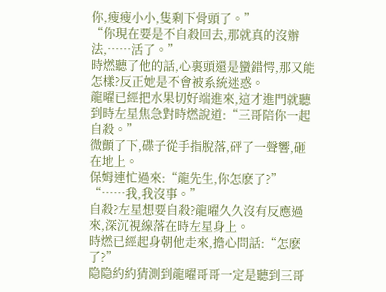你,瘦瘦小小,隻剩下骨頭了。”
“你現在要是不自殺回去,那就真的沒辦法,……活了。”
時燃聽了他的話,心裏頭還是蠻錯愕,那又能怎樣?反正她是不會被系統迷惑。
龍曜已經把水果切好端進來,這才進門就聽到時左星焦急對時燃說道:“三哥陪你一起自殺。”
微顫了下,碟子從手指脫落,砰了一聲響,砸在地上。
保姆連忙過來:“龍先生,你怎麽了?”
“……我,我沒事。”
自殺?左星想要自殺?龍曜久久沒有反應過來,深沉視線落在時左星身上。
時燃已經起身朝他走來,擔心問話:“怎麽了?”
隐隐約約猜測到龍曜哥哥一定是聽到三哥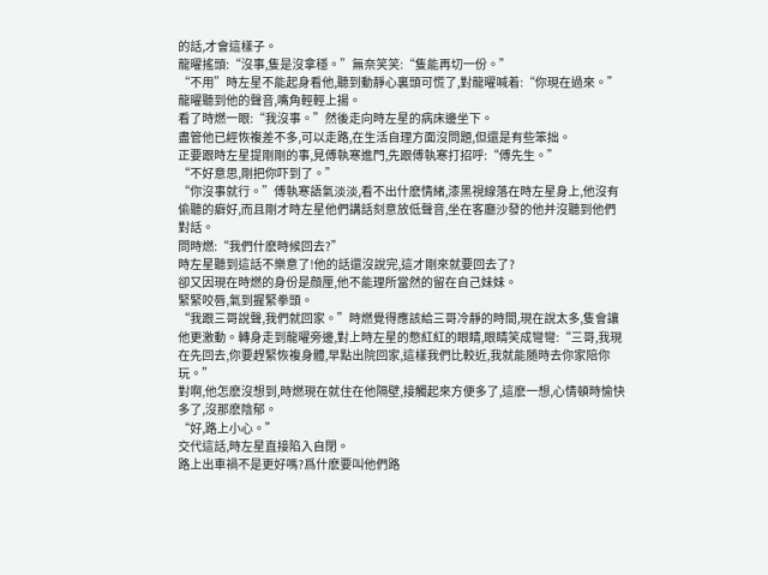的話,才會這樣子。
龍曜搖頭:“沒事,隻是沒拿穩。”無奈笑笑:“隻能再切一份。”
“不用”時左星不能起身看他,聽到動靜心裏頭可慌了,對龍曜喊着:“你現在過來。”
龍曜聽到他的聲音,嘴角輕輕上揚。
看了時燃一眼:“我沒事。”然後走向時左星的病床邊坐下。
盡管他已經恢複差不多,可以走路,在生活自理方面沒問題,但還是有些笨拙。
正要跟時左星提剛剛的事,見傅執寒進門,先跟傅執寒打招呼:“傅先生。”
“不好意思,剛把你吓到了。”
“你沒事就行。”傅執寒語氣淡淡,看不出什麽情緒,漆黑視線落在時左星身上,他沒有偷聽的癖好,而且剛才時左星他們講話刻意放低聲音,坐在客廳沙發的他并沒聽到他們對話。
問時燃:“我們什麽時候回去?”
時左星聽到這話不樂意了!他的話還沒說完,這才剛來就要回去了?
卻又因現在時燃的身份是顔厘,他不能理所當然的留在自己妹妹。
緊緊咬唇,氣到握緊拳頭。
“我跟三哥說聲,我們就回家。”時燃覺得應該給三哥冷靜的時間,現在說太多,隻會讓他更激動。轉身走到龍曜旁邊,對上時左星的憋紅紅的眼睛,眼睛笑成彎彎:“三哥,我現在先回去,你要趕緊恢複身體,早點出院回家,這樣我們比較近,我就能随時去你家陪你玩。”
對啊,他怎麽沒想到,時燃現在就住在他隔壁,接觸起來方便多了,這麽一想,心情頓時愉快多了,沒那麽陰郁。
“好,路上小心。”
交代這話,時左星直接陷入自閉。
路上出車禍不是更好嗎?爲什麽要叫他們路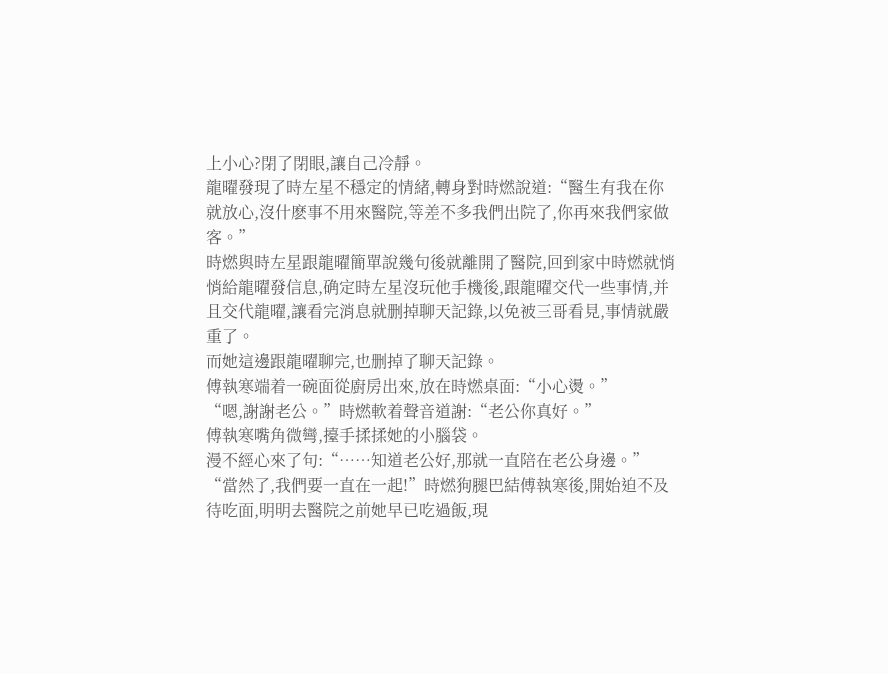上小心?閉了閉眼,讓自己冷靜。
龍曜發現了時左星不穩定的情緒,轉身對時燃說道:“醫生有我在你就放心,沒什麽事不用來醫院,等差不多我們出院了,你再來我們家做客。”
時燃與時左星跟龍曜簡單說幾句後就離開了醫院,回到家中時燃就悄悄給龍曜發信息,确定時左星沒玩他手機後,跟龍曜交代一些事情,并且交代龍曜,讓看完消息就删掉聊天記錄,以免被三哥看見,事情就嚴重了。
而她這邊跟龍曜聊完,也删掉了聊天記錄。
傅執寒端着一碗面從廚房出來,放在時燃桌面:“小心燙。”
“嗯,謝謝老公。”時燃軟着聲音道謝:“老公你真好。”
傅執寒嘴角微彎,擡手揉揉她的小腦袋。
漫不經心來了句:“……知道老公好,那就一直陪在老公身邊。”
“當然了,我們要一直在一起!”時燃狗腿巴結傅執寒後,開始迫不及待吃面,明明去醫院之前她早已吃過飯,現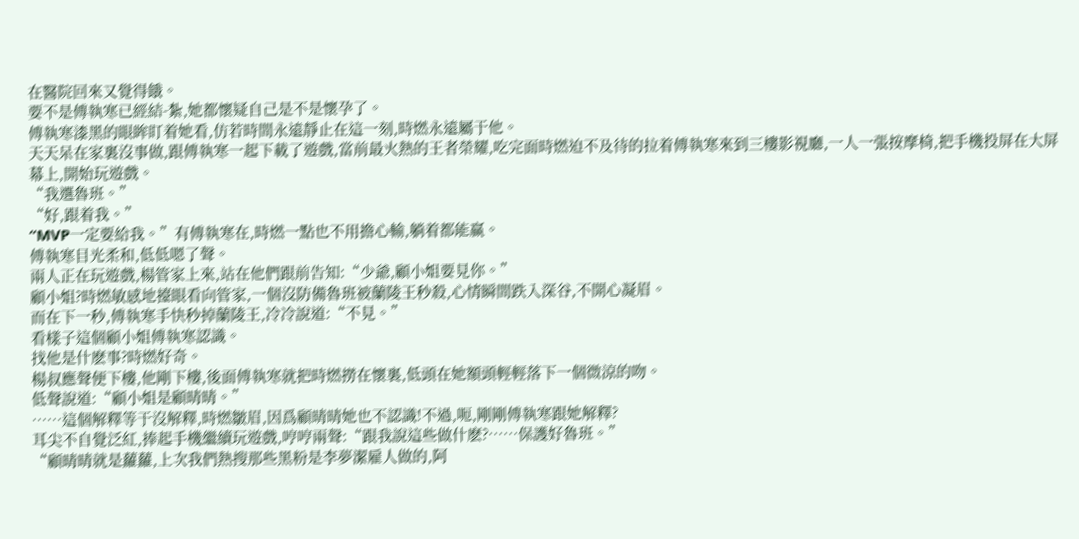在醫院回來又覺得餓。
要不是傅執寒已經結-紮,她都懷疑自己是不是懷孕了。
傅執寒漆黑的眼眸盯着她看,仿若時間永遠靜止在這一刻,時燃永遠屬于他。
天天呆在家裏沒事做,跟傅執寒一起下載了遊戲,當前最火熱的王者榮耀,吃完面時燃迫不及待的拉着傅執寒來到三樓影視廳,一人一張按摩椅,把手機投屏在大屏幕上,開始玩遊戲。
“我選魯班。”
“好,跟着我。”
“MVP一定要給我。”有傅執寒在,時燃一點也不用擔心輸,躺着都能赢。
傅執寒目光柔和,低低嗯了聲。
兩人正在玩遊戲,楊管家上來,站在他們跟前告知:“少爺,顧小姐要見你。”
顧小姐?時燃敏感地擡眼看向管家,一個沒防備魯班被蘭陵王秒殺,心情瞬間跌入深谷,不開心凝眉。
而在下一秒,傅執寒手快秒掉蘭陵王,冷冷說道:“不見。”
看樣子這個顧小姐傅執寒認識。
找他是什麽事?時燃好奇。
楊叔應聲便下樓,他剛下樓,後面傅執寒就把時燃撈在懷裏,低頭在她額頭輕輕落下一個微涼的吻。
低聲說道:“顧小姐是顧晴晴。”
……這個解釋等于沒解釋,時燃皺眉,因爲顧晴晴她也不認識!不過,呃,剛剛傅執寒跟她解釋?
耳尖不自覺泛紅,捧起手機繼續玩遊戲,哼哼兩聲:“跟我說這些做什麽?……保護好魯班。”
“顧晴晴就是蘿蘿,上次我們熱搜那些黑粉是李夢潔雇人做的,阿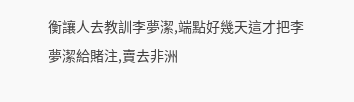衡讓人去教訓李夢潔,端點好幾天這才把李夢潔給賭注,賣去非洲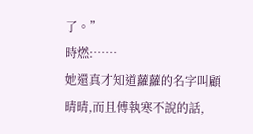了。”
時燃:……
她還真才知道蘿蘿的名字叫顧晴晴,而且傅執寒不說的話,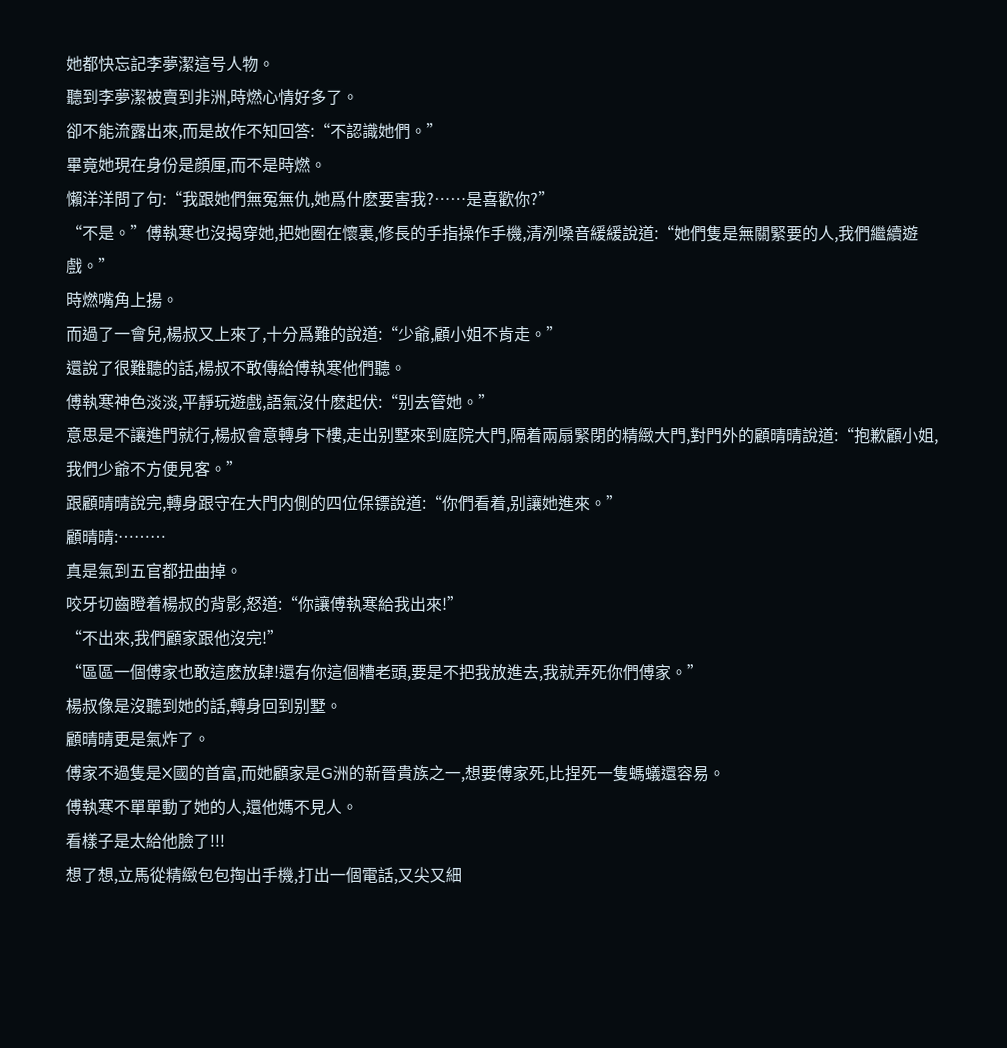她都快忘記李夢潔這号人物。
聽到李夢潔被賣到非洲,時燃心情好多了。
卻不能流露出來,而是故作不知回答:“不認識她們。”
畢竟她現在身份是顔厘,而不是時燃。
懶洋洋問了句:“我跟她們無冤無仇,她爲什麽要害我?……是喜歡你?”
“不是。”傅執寒也沒揭穿她,把她圈在懷裏,修長的手指操作手機,清冽嗓音緩緩說道:“她們隻是無關緊要的人,我們繼續遊戲。”
時燃嘴角上揚。
而過了一會兒,楊叔又上來了,十分爲難的說道:“少爺,顧小姐不肯走。”
還說了很難聽的話,楊叔不敢傳給傅執寒他們聽。
傅執寒神色淡淡,平靜玩遊戲,語氣沒什麽起伏:“别去管她。”
意思是不讓進門就行,楊叔會意轉身下樓,走出别墅來到庭院大門,隔着兩扇緊閉的精緻大門,對門外的顧晴晴說道:“抱歉顧小姐,我們少爺不方便見客。”
跟顧晴晴說完,轉身跟守在大門内側的四位保镖說道:“你們看着,别讓她進來。”
顧晴晴:………
真是氣到五官都扭曲掉。
咬牙切齒瞪着楊叔的背影,怒道:“你讓傅執寒給我出來!”
“不出來,我們顧家跟他沒完!”
“區區一個傅家也敢這麽放肆!還有你這個糟老頭,要是不把我放進去,我就弄死你們傅家。”
楊叔像是沒聽到她的話,轉身回到别墅。
顧晴晴更是氣炸了。
傅家不過隻是X國的首富,而她顧家是G洲的新晉貴族之一,想要傅家死,比捏死一隻螞蟻還容易。
傅執寒不單單動了她的人,還他媽不見人。
看樣子是太給他臉了!!!
想了想,立馬從精緻包包掏出手機,打出一個電話,又尖又細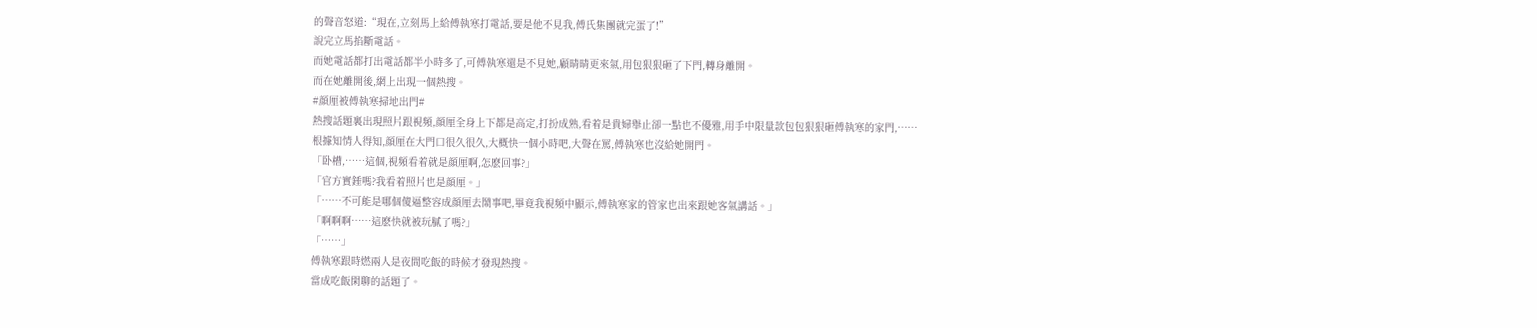的聲音怒道:“現在,立刻馬上給傅執寒打電話,要是他不見我,傅氏集團就完蛋了!”
說完立馬掐斷電話。
而她電話都打出電話都半小時多了,可傅執寒還是不見她,顧晴晴更來氣,用包狠狠砸了下門,轉身離開。
而在她離開後,網上出現一個熱搜。
#顔厘被傅執寒掃地出門#
熱搜話題裏出現照片跟視頻,顔厘全身上下都是高定,打扮成熟,看着是貴婦舉止卻一點也不優雅,用手中限量款包包狠狠砸傅執寒的家門,……
根據知情人得知,顔厘在大門口很久很久,大概快一個小時吧,大聲在罵,傅執寒也沒給她開門。
「卧槽,……這個,視頻看着就是顔厘啊,怎麽回事?」
「官方實錘嗎?我看着照片也是顔厘。」
「……不可能是哪個傻逼整容成顔厘去鬧事吧,畢竟我視頻中顯示,傅執寒家的管家也出來跟她客氣講話。」
「啊啊啊……這麽快就被玩膩了嗎?」
「……」
傅執寒跟時燃兩人是夜間吃飯的時候才發現熱搜。
當成吃飯閑聊的話題了。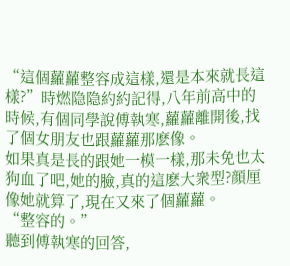“這個蘿蘿整容成這樣,還是本來就長這樣?”時燃隐隐約約記得,八年前高中的時候,有個同學說傅執寒,蘿蘿離開後,找了個女朋友也跟蘿蘿那麽像。
如果真是長的跟她一模一樣,那未免也太狗血了吧,她的臉,真的這麽大衆型?顔厘像她就算了,現在又來了個蘿蘿。
“整容的。”
聽到傅執寒的回答,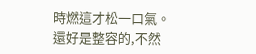時燃這才松一口氣。
還好是整容的,不然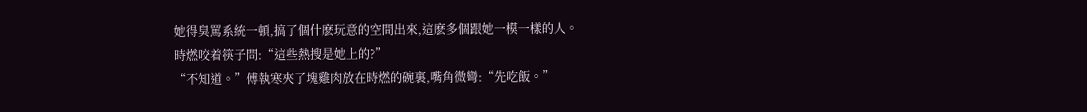她得臭罵系統一頓,搞了個什麽玩意的空間出來,這麽多個跟她一模一樣的人。
時燃咬着筷子問:“這些熱搜是她上的?”
“不知道。”傅執寒夾了塊雞肉放在時燃的碗裏,嘴角微彎:“先吃飯。”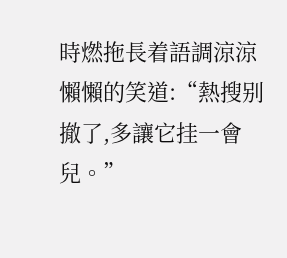時燃拖長着語調涼涼懶懶的笑道:“熱搜别撤了,多讓它挂一會兒。”